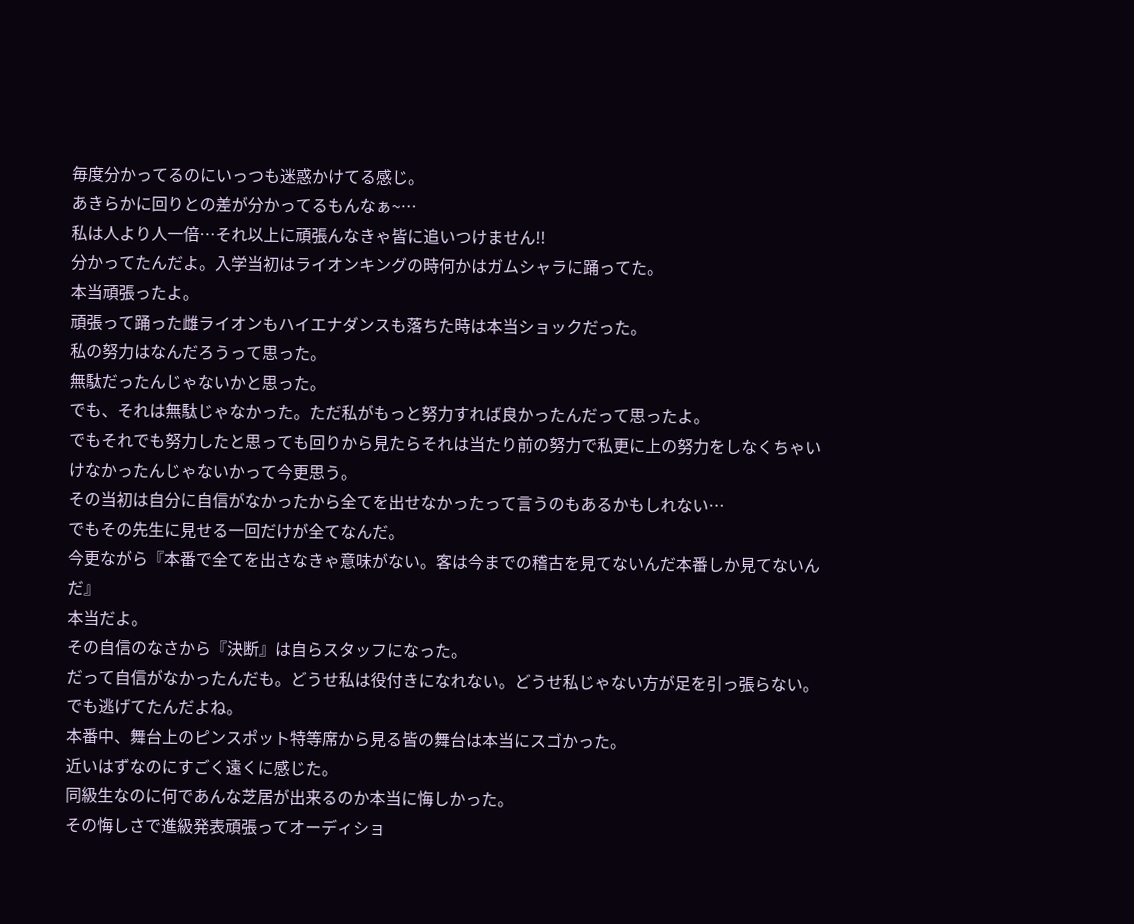毎度分かってるのにいっつも迷惑かけてる感じ。
あきらかに回りとの差が分かってるもんなぁ~…
私は人より人一倍…それ以上に頑張んなきゃ皆に追いつけません!!
分かってたんだよ。入学当初はライオンキングの時何かはガムシャラに踊ってた。
本当頑張ったよ。
頑張って踊った雌ライオンもハイエナダンスも落ちた時は本当ショックだった。
私の努力はなんだろうって思った。
無駄だったんじゃないかと思った。
でも、それは無駄じゃなかった。ただ私がもっと努力すれば良かったんだって思ったよ。
でもそれでも努力したと思っても回りから見たらそれは当たり前の努力で私更に上の努力をしなくちゃいけなかったんじゃないかって今更思う。
その当初は自分に自信がなかったから全てを出せなかったって言うのもあるかもしれない…
でもその先生に見せる一回だけが全てなんだ。
今更ながら『本番で全てを出さなきゃ意味がない。客は今までの稽古を見てないんだ本番しか見てないんだ』
本当だよ。
その自信のなさから『決断』は自らスタッフになった。
だって自信がなかったんだも。どうせ私は役付きになれない。どうせ私じゃない方が足を引っ張らない。
でも逃げてたんだよね。
本番中、舞台上のピンスポット特等席から見る皆の舞台は本当にスゴかった。
近いはずなのにすごく遠くに感じた。
同級生なのに何であんな芝居が出来るのか本当に悔しかった。
その悔しさで進級発表頑張ってオーディショ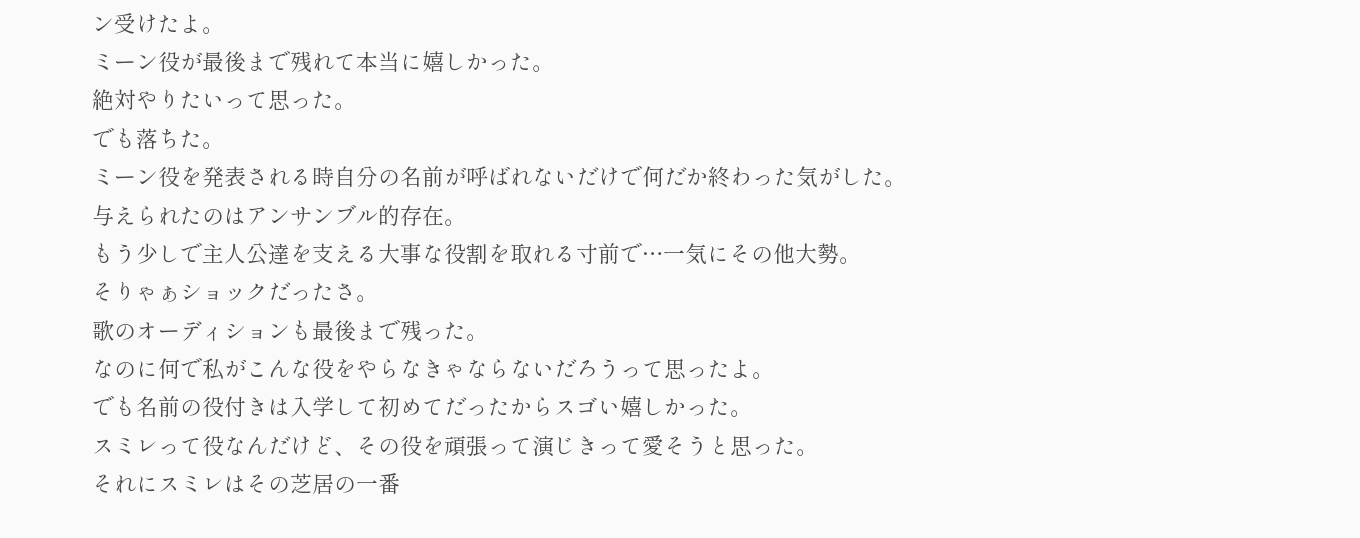ン受けたよ。
ミーン役が最後まで残れて本当に嬉しかった。
絶対やりたいって思った。
でも落ちた。
ミーン役を発表される時自分の名前が呼ばれないだけで何だか終わった気がした。
与えられたのはアンサンブル的存在。
もう少しで主人公達を支える大事な役割を取れる寸前で…一気にその他大勢。
そりゃぁショックだったさ。
歌のオーディションも最後まで残った。
なのに何で私がこんな役をやらなきゃならないだろうって思ったよ。
でも名前の役付きは入学して初めてだったからスゴい嬉しかった。
スミレって役なんだけど、その役を頑張って演じきって愛そうと思った。
それにスミレはその芝居の一番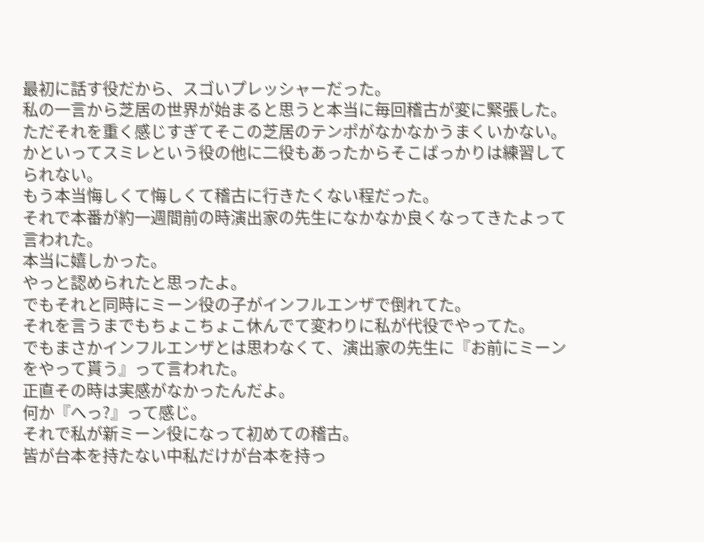最初に話す役だから、スゴいプレッシャーだった。
私の一言から芝居の世界が始まると思うと本当に毎回稽古が変に緊張した。
ただそれを重く感じすぎてそこの芝居のテンポがなかなかうまくいかない。
かといってスミレという役の他に二役もあったからそこばっかりは練習してられない。
もう本当悔しくて悔しくて稽古に行きたくない程だった。
それで本番が約一週間前の時演出家の先生になかなか良くなってきたよって言われた。
本当に嬉しかった。
やっと認められたと思ったよ。
でもそれと同時にミーン役の子がインフルエンザで倒れてた。
それを言うまでもちょこちょこ休んでて変わりに私が代役でやってた。
でもまさかインフルエンザとは思わなくて、演出家の先生に『お前にミーンをやって貰う』って言われた。
正直その時は実感がなかったんだよ。
何か『へっ?』って感じ。
それで私が新ミーン役になって初めての稽古。
皆が台本を持たない中私だけが台本を持っ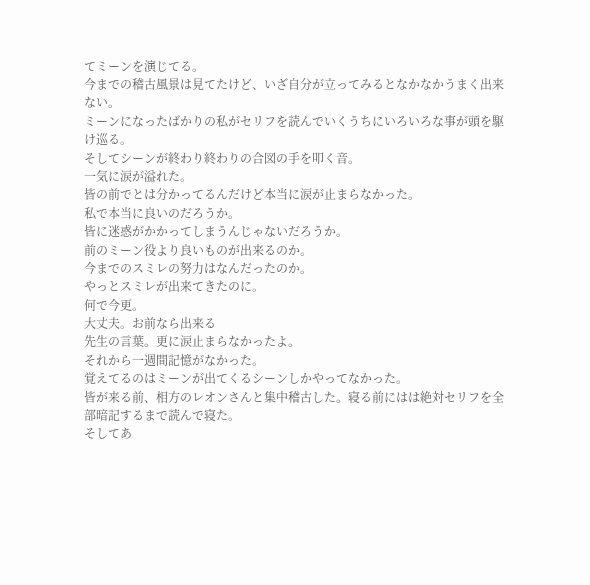てミーンを演じてる。
今までの稽古風景は見てたけど、いざ自分が立ってみるとなかなかうまく出来ない。
ミーンになったばかりの私がセリフを読んでいくうちにいろいろな事が頭を駆け巡る。
そしてシーンが終わり終わりの合図の手を叩く音。
一気に涙が溢れた。
皆の前でとは分かってるんだけど本当に涙が止まらなかった。
私で本当に良いのだろうか。
皆に迷惑がかかってしまうんじゃないだろうか。
前のミーン役より良いものが出来るのか。
今までのスミレの努力はなんだったのか。
やっとスミレが出来てきたのに。
何で今更。
大丈夫。お前なら出来る
先生の言葉。更に涙止まらなかったよ。
それから一週間記憶がなかった。
覚えてるのはミーンが出てくるシーンしかやってなかった。
皆が来る前、相方のレオンさんと集中稽古した。寝る前にはは絶対セリフを全部暗記するまで読んで寝た。
そしてあ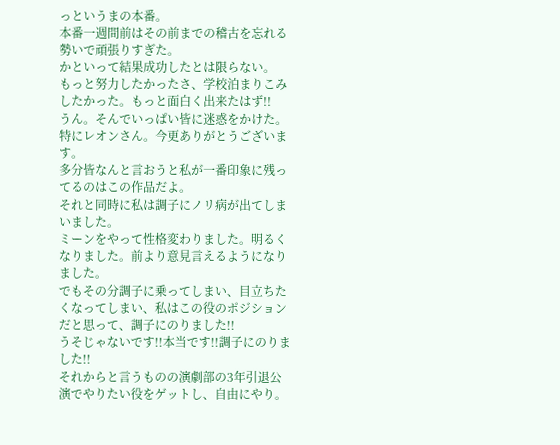っというまの本番。
本番一週間前はその前までの稽古を忘れる勢いで頑張りすぎた。
かといって結果成功したとは限らない。
もっと努力したかったさ、学校泊まりこみしたかった。もっと面白く出来たはず!!
うん。そんでいっぱい皆に迷惑をかけた。
特にレオンさん。今更ありがとうございます。
多分皆なんと言おうと私が一番印象に残ってるのはこの作品だよ。
それと同時に私は調子にノリ病が出てしまいました。
ミーンをやって性格変わりました。明るくなりました。前より意見言えるようになりました。
でもその分調子に乗ってしまい、目立ちたくなってしまい、私はこの役のポジションだと思って、調子にのりました!!
うそじゃないです!!本当です!!調子にのりました!!
それからと言うものの演劇部の3年引退公演でやりたい役をゲットし、自由にやり。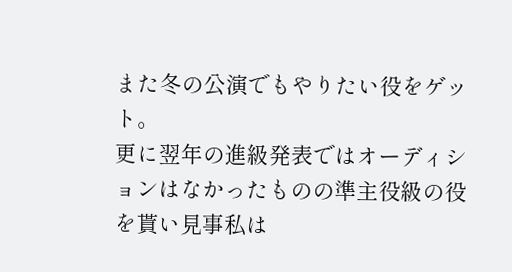また冬の公演でもやりたい役をゲット。
更に翌年の進級発表ではオーディションはなかったものの準主役級の役を貰い見事私は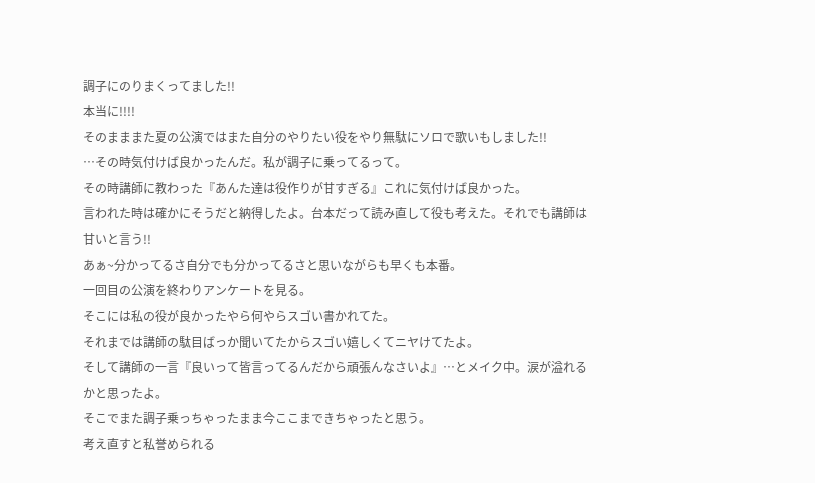調子にのりまくってました!!
本当に!!!!
そのまままた夏の公演ではまた自分のやりたい役をやり無駄にソロで歌いもしました!!
…その時気付けば良かったんだ。私が調子に乗ってるって。
その時講師に教わった『あんた達は役作りが甘すぎる』これに気付けば良かった。
言われた時は確かにそうだと納得したよ。台本だって読み直して役も考えた。それでも講師は甘いと言う!!
あぁ~分かってるさ自分でも分かってるさと思いながらも早くも本番。
一回目の公演を終わりアンケートを見る。
そこには私の役が良かったやら何やらスゴい書かれてた。
それまでは講師の駄目ばっか聞いてたからスゴい嬉しくてニヤけてたよ。
そして講師の一言『良いって皆言ってるんだから頑張んなさいよ』…とメイク中。涙が溢れるかと思ったよ。
そこでまた調子乗っちゃったまま今ここまできちゃったと思う。
考え直すと私誉められる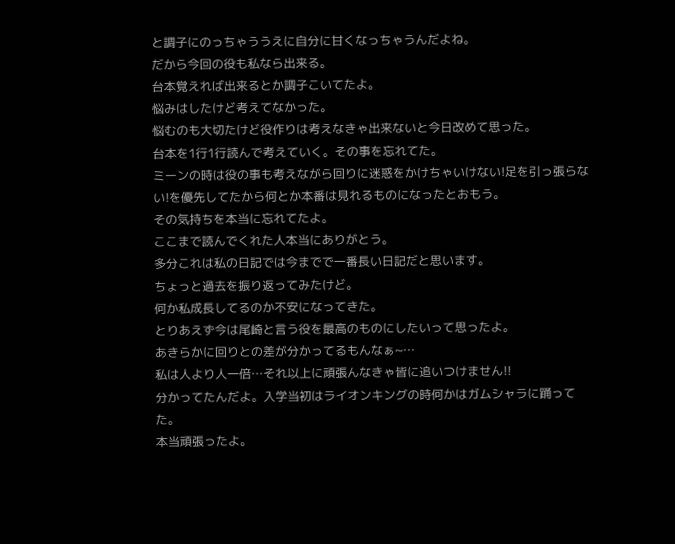と調子にのっちゃううえに自分に甘くなっちゃうんだよね。
だから今回の役も私なら出来る。
台本覚えれば出来るとか調子こいてたよ。
悩みはしたけど考えてなかった。
悩むのも大切たけど役作りは考えなきゃ出来ないと今日改めて思った。
台本を1行1行読んで考えていく。その事を忘れてた。
ミーンの時は役の事も考えながら回りに迷惑をかけちゃいけない!足を引っ張らない!を優先してたから何とか本番は見れるものになったとおもう。
その気持ちを本当に忘れてたよ。
ここまで読んでくれた人本当にありがとう。
多分これは私の日記では今までで一番長い日記だと思います。
ちょっと過去を振り返ってみたけど。
何か私成長してるのか不安になってきた。
とりあえず今は尾崎と言う役を最高のものにしたいって思ったよ。
あきらかに回りとの差が分かってるもんなぁ~…
私は人より人一倍…それ以上に頑張んなきゃ皆に追いつけません!!
分かってたんだよ。入学当初はライオンキングの時何かはガムシャラに踊ってた。
本当頑張ったよ。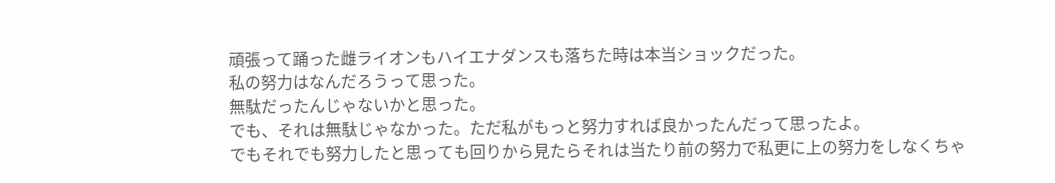頑張って踊った雌ライオンもハイエナダンスも落ちた時は本当ショックだった。
私の努力はなんだろうって思った。
無駄だったんじゃないかと思った。
でも、それは無駄じゃなかった。ただ私がもっと努力すれば良かったんだって思ったよ。
でもそれでも努力したと思っても回りから見たらそれは当たり前の努力で私更に上の努力をしなくちゃ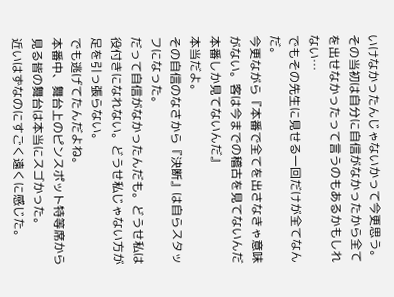いけなかったんじゃないかって今更思う。
その当初は自分に自信がなかったから全てを出せなかったって言うのもあるかもしれない…
でもその先生に見せる一回だけが全てなんだ。
今更ながら『本番で全てを出さなきゃ意味がない。客は今までの稽古を見てないんだ本番しか見てないんだ』
本当だよ。
その自信のなさから『決断』は自らスタッフになった。
だって自信がなかったんだも。どうせ私は役付きになれない。どうせ私じゃない方が足を引っ張らない。
でも逃げてたんだよね。
本番中、舞台上のピンスポット特等席から見る皆の舞台は本当にスゴかった。
近いはずなのにすごく遠くに感じた。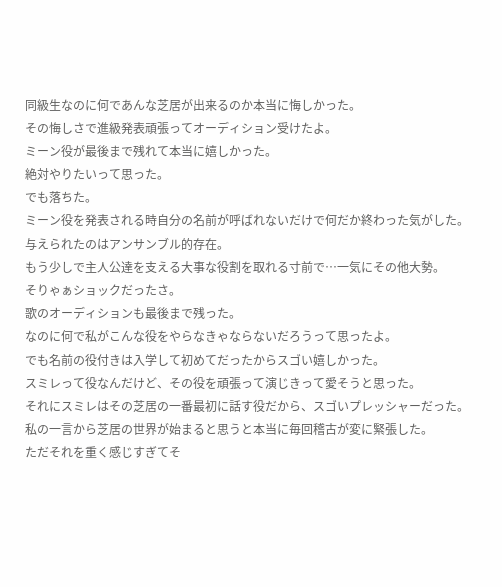同級生なのに何であんな芝居が出来るのか本当に悔しかった。
その悔しさで進級発表頑張ってオーディション受けたよ。
ミーン役が最後まで残れて本当に嬉しかった。
絶対やりたいって思った。
でも落ちた。
ミーン役を発表される時自分の名前が呼ばれないだけで何だか終わった気がした。
与えられたのはアンサンブル的存在。
もう少しで主人公達を支える大事な役割を取れる寸前で…一気にその他大勢。
そりゃぁショックだったさ。
歌のオーディションも最後まで残った。
なのに何で私がこんな役をやらなきゃならないだろうって思ったよ。
でも名前の役付きは入学して初めてだったからスゴい嬉しかった。
スミレって役なんだけど、その役を頑張って演じきって愛そうと思った。
それにスミレはその芝居の一番最初に話す役だから、スゴいプレッシャーだった。
私の一言から芝居の世界が始まると思うと本当に毎回稽古が変に緊張した。
ただそれを重く感じすぎてそ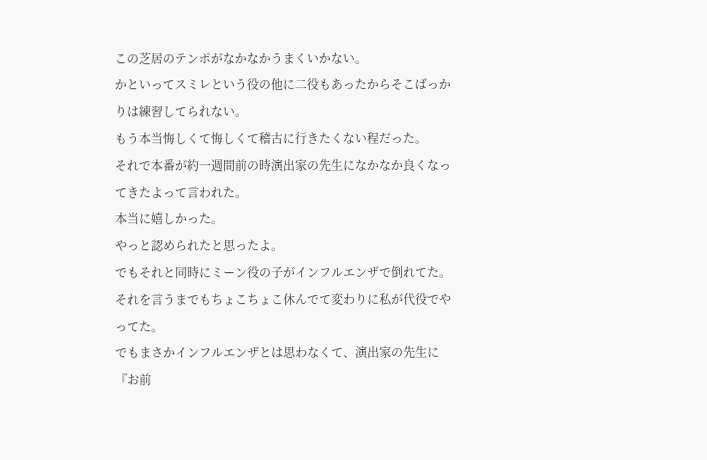この芝居のテンポがなかなかうまくいかない。
かといってスミレという役の他に二役もあったからそこばっかりは練習してられない。
もう本当悔しくて悔しくて稽古に行きたくない程だった。
それで本番が約一週間前の時演出家の先生になかなか良くなってきたよって言われた。
本当に嬉しかった。
やっと認められたと思ったよ。
でもそれと同時にミーン役の子がインフルエンザで倒れてた。
それを言うまでもちょこちょこ休んでて変わりに私が代役でやってた。
でもまさかインフルエンザとは思わなくて、演出家の先生に『お前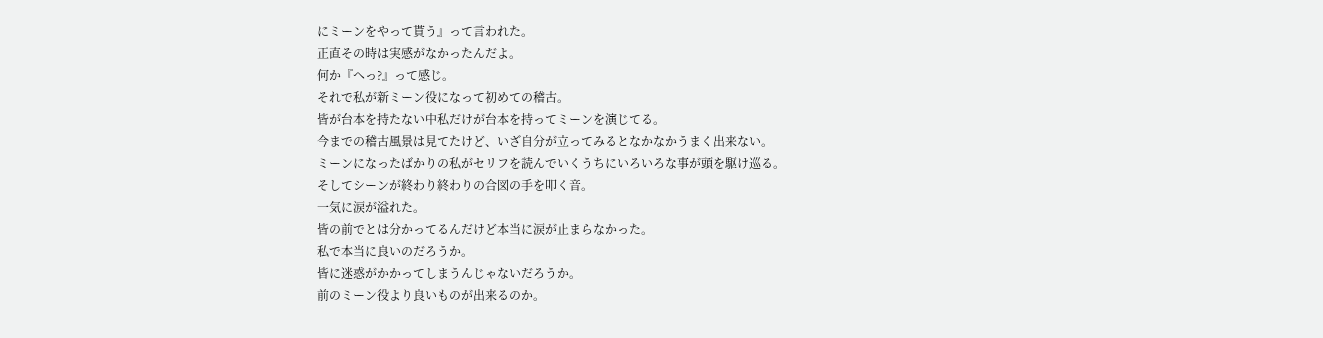にミーンをやって貰う』って言われた。
正直その時は実感がなかったんだよ。
何か『へっ?』って感じ。
それで私が新ミーン役になって初めての稽古。
皆が台本を持たない中私だけが台本を持ってミーンを演じてる。
今までの稽古風景は見てたけど、いざ自分が立ってみるとなかなかうまく出来ない。
ミーンになったばかりの私がセリフを読んでいくうちにいろいろな事が頭を駆け巡る。
そしてシーンが終わり終わりの合図の手を叩く音。
一気に涙が溢れた。
皆の前でとは分かってるんだけど本当に涙が止まらなかった。
私で本当に良いのだろうか。
皆に迷惑がかかってしまうんじゃないだろうか。
前のミーン役より良いものが出来るのか。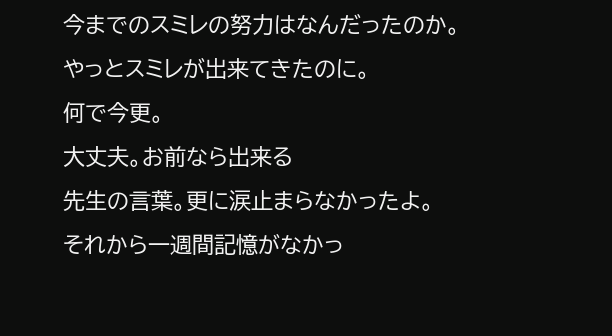今までのスミレの努力はなんだったのか。
やっとスミレが出来てきたのに。
何で今更。
大丈夫。お前なら出来る
先生の言葉。更に涙止まらなかったよ。
それから一週間記憶がなかっ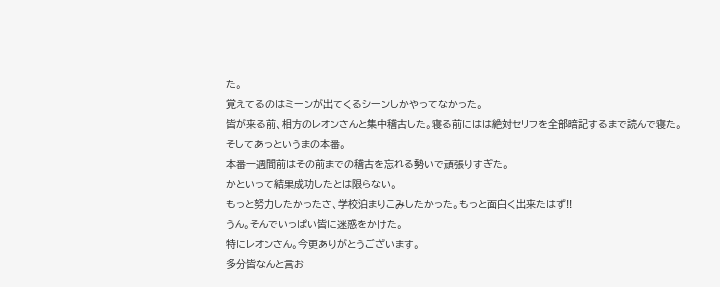た。
覚えてるのはミーンが出てくるシーンしかやってなかった。
皆が来る前、相方のレオンさんと集中稽古した。寝る前にはは絶対セリフを全部暗記するまで読んで寝た。
そしてあっというまの本番。
本番一週間前はその前までの稽古を忘れる勢いで頑張りすぎた。
かといって結果成功したとは限らない。
もっと努力したかったさ、学校泊まりこみしたかった。もっと面白く出来たはず!!
うん。そんでいっぱい皆に迷惑をかけた。
特にレオンさん。今更ありがとうございます。
多分皆なんと言お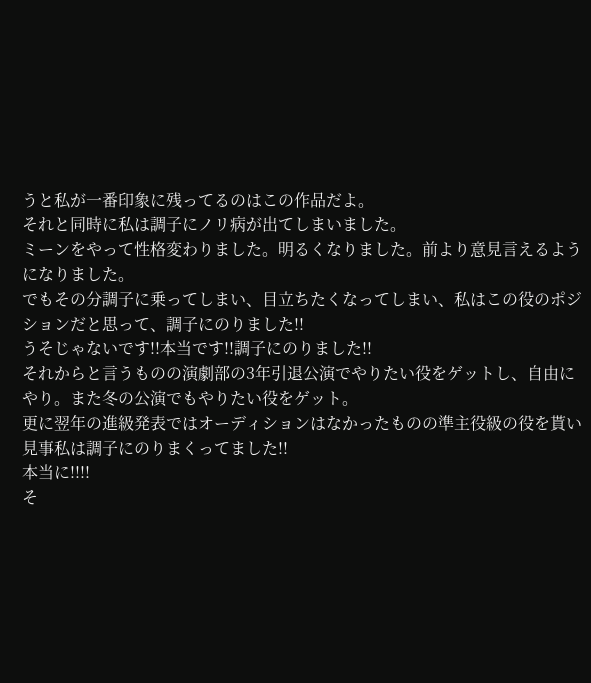うと私が一番印象に残ってるのはこの作品だよ。
それと同時に私は調子にノリ病が出てしまいました。
ミーンをやって性格変わりました。明るくなりました。前より意見言えるようになりました。
でもその分調子に乗ってしまい、目立ちたくなってしまい、私はこの役のポジションだと思って、調子にのりました!!
うそじゃないです!!本当です!!調子にのりました!!
それからと言うものの演劇部の3年引退公演でやりたい役をゲットし、自由にやり。また冬の公演でもやりたい役をゲット。
更に翌年の進級発表ではオーディションはなかったものの準主役級の役を貰い見事私は調子にのりまくってました!!
本当に!!!!
そ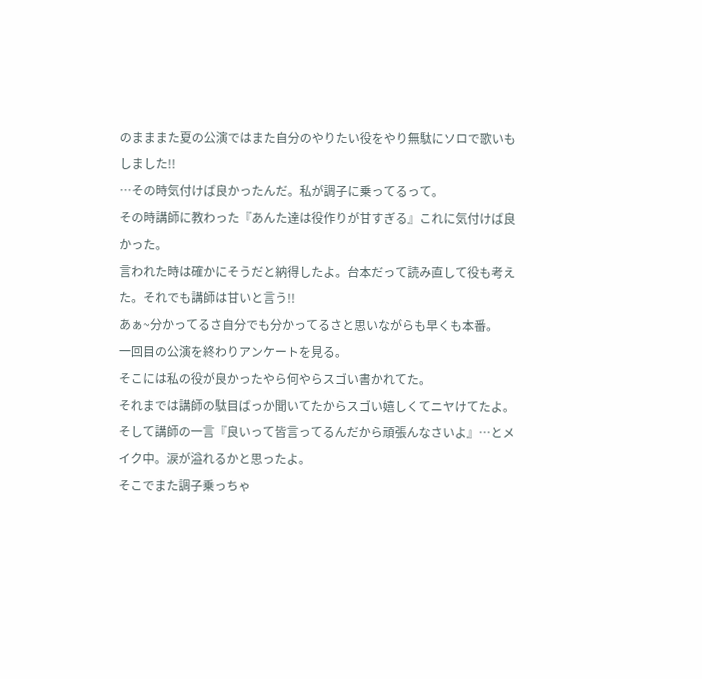のまままた夏の公演ではまた自分のやりたい役をやり無駄にソロで歌いもしました!!
…その時気付けば良かったんだ。私が調子に乗ってるって。
その時講師に教わった『あんた達は役作りが甘すぎる』これに気付けば良かった。
言われた時は確かにそうだと納得したよ。台本だって読み直して役も考えた。それでも講師は甘いと言う!!
あぁ~分かってるさ自分でも分かってるさと思いながらも早くも本番。
一回目の公演を終わりアンケートを見る。
そこには私の役が良かったやら何やらスゴい書かれてた。
それまでは講師の駄目ばっか聞いてたからスゴい嬉しくてニヤけてたよ。
そして講師の一言『良いって皆言ってるんだから頑張んなさいよ』…とメイク中。涙が溢れるかと思ったよ。
そこでまた調子乗っちゃ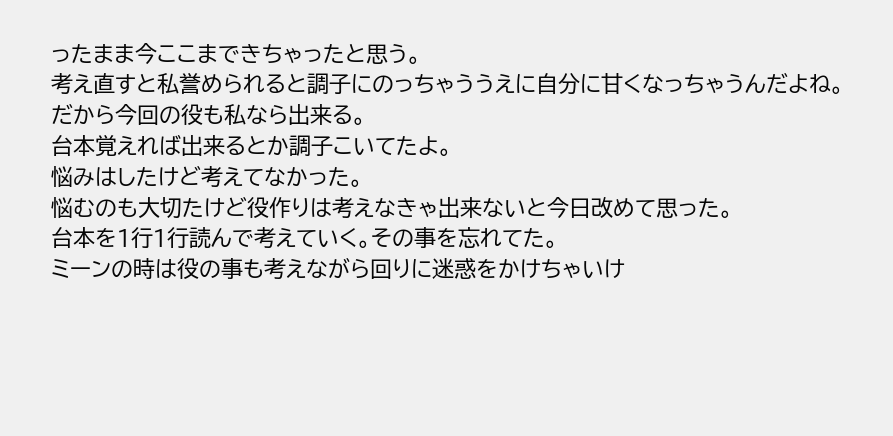ったまま今ここまできちゃったと思う。
考え直すと私誉められると調子にのっちゃううえに自分に甘くなっちゃうんだよね。
だから今回の役も私なら出来る。
台本覚えれば出来るとか調子こいてたよ。
悩みはしたけど考えてなかった。
悩むのも大切たけど役作りは考えなきゃ出来ないと今日改めて思った。
台本を1行1行読んで考えていく。その事を忘れてた。
ミーンの時は役の事も考えながら回りに迷惑をかけちゃいけ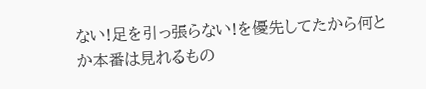ない!足を引っ張らない!を優先してたから何とか本番は見れるもの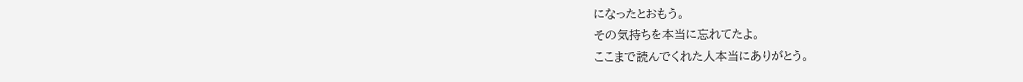になったとおもう。
その気持ちを本当に忘れてたよ。
ここまで読んでくれた人本当にありがとう。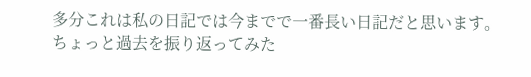多分これは私の日記では今までで一番長い日記だと思います。
ちょっと過去を振り返ってみた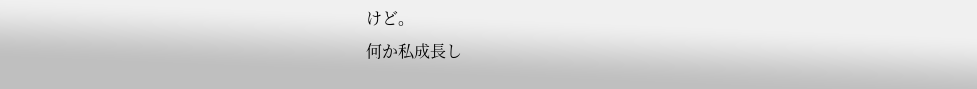けど。
何か私成長し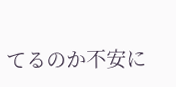てるのか不安に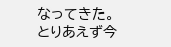なってきた。
とりあえず今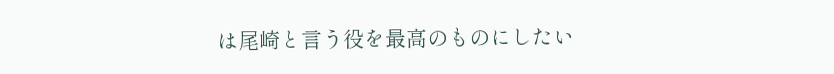は尾崎と言う役を最高のものにしたい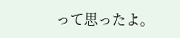って思ったよ。